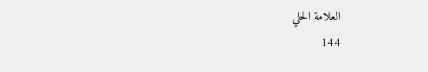العلامة الحلي
144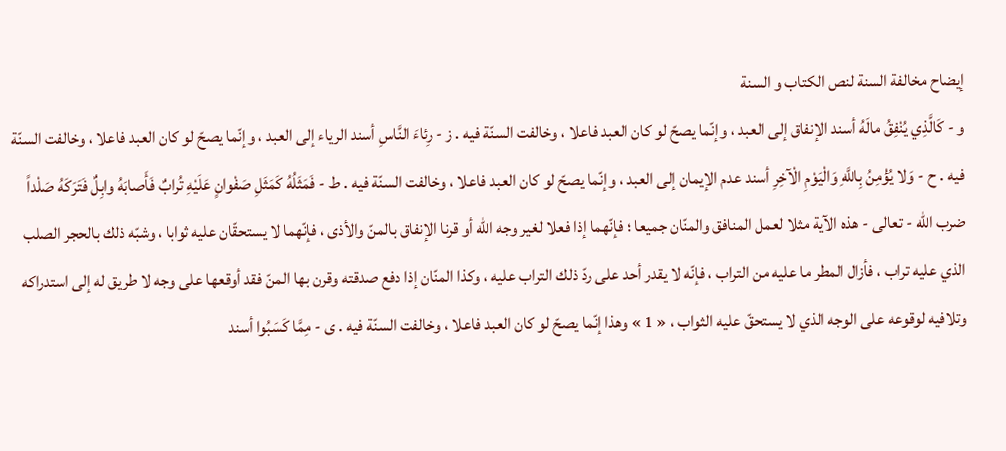إيضاح مخالفة السنة لنص الكتاب و السنة
و - كَالَّذِي يُنْفِقُ مالَهُ أسند الإنفاق إلى العبد ، وإنّما يصحّ لو كان العبد فاعلا ، وخالفت السنّة فيه . ز - رِئاءَ النَّاسِ أسند الرياء إلى العبد ، وإنّما يصحّ لو كان العبد فاعلا ، وخالفت السنّة فيه . ح - وَلا يُؤْمِنُ بِاللَّهِ وَالْيَوْمِ الْآخِرِ أسند عدم الإيمان إلى العبد ، وإنّما يصحّ لو كان العبد فاعلا ، وخالفت السنّة فيه . ط - فَمَثَلُهُ كَمَثَلِ صَفْوانٍ عَلَيْهِ تُرابٌ فَأَصابَهُ وابِلٌ فَتَرَكَهُ صَلْداً ضرب اللّه - تعالى - هذه الآية مثلا لعمل المنافق والمنّان جميعا ؛ فإنّهما إذا فعلا لغير وجه اللّه أو قرنا الإنفاق بالمنّ والأذى ، فإنّهما لا يستحقّان عليه ثوابا ، وشبّه ذلك بالحجر الصلب الذي عليه تراب ، فأزال المطر ما عليه من التراب ، فإنّه لا يقدر أحد على ردّ ذلك التراب عليه ، وكذا المنّان إذا دفع صدقته وقرن بها المنّ فقد أوقعها على وجه لا طريق له إلى استدراكه وتلافيه لوقوعه على الوجه الذي لا يستحقّ عليه الثواب ، « 1 » وهذا إنّما يصحّ لو كان العبد فاعلا ، وخالفت السنّة فيه . ى - مِمَّا كَسَبُوا أسند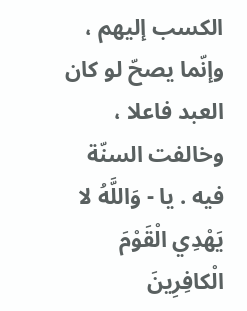الكسب إليهم ، وإنّما يصحّ لو كان العبد فاعلا ، وخالفت السنّة فيه . يا - وَاللَّهُ لا يَهْدِي الْقَوْمَ الْكافِرِينَ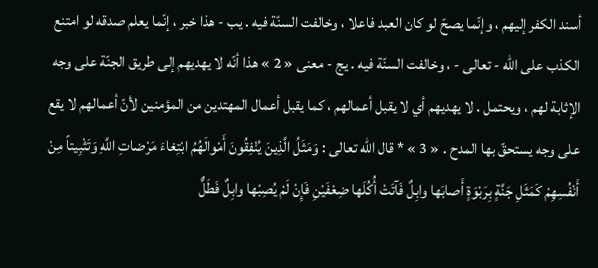أسند الكفر إليهم ، وإنّما يصحّ لو كان العبد فاعلا ، وخالفت السنّة فيه . يب - هذا خبر ، إنّما يعلم صدقه لو امتنع الكذب على الله - تعالى - ، وخالفت السنّة فيه . يج - معنى « 2 » هذا أنّه لا يهديهم إلى طريق الجنّة على وجه الإثابة لهم ، ويحتمل . لا يهديهم أي لا يقبل أعمالهم ، كما يقبل أعمال المهتدين من المؤمنين لأنّ أعمالهم لا يقع على وجه يستحقّ بها المدح . « 3 » * قال اللّه تعالى : وَمَثَلُ الَّذِينَ يُنْفِقُونَ أَمْوالَهُمُ ابْتِغاءَ مَرْضاتِ اللَّهِ وَتَثْبِيتاً مِنْ أَنْفُسِهِمْ كَمَثَلِ جَنَّةٍ بِرَبْوَةٍ أَصابَها وابِلٌ فَآتَتْ أُكُلَها ضِعْفَيْنِ فَإِنْ لَمْ يُصِبْها وابِلٌ فَطَلٌّ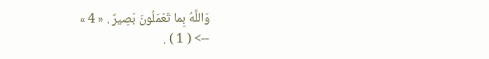وَاللَّهُ بِما تَعْمَلُونَ بَصِيرٌ . « 4 »
--> ( 1 ) .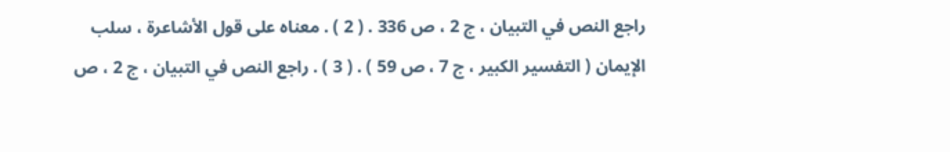راجع النص في التبيان ، ج 2 ، ص 336 . ( 2 ) . معناه على قول الأشاعرة ، سلب الإيمان ( التفسير الكبير ، ج 7 ، ص 59 ) . ( 3 ) . راجع النص في التبيان ، ج 2 ، ص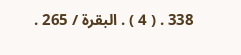338 . ( 4 ) . البقرة / 265 .